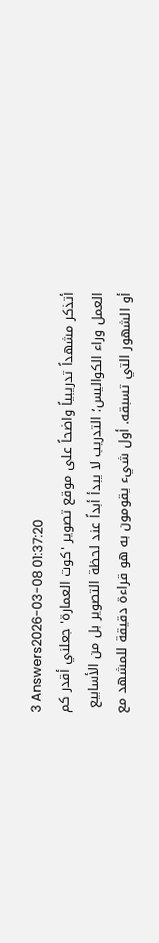3 Answers2026-03-08 01:37:20
أتذكر مشهداً تدريبياً واضحاً على موقع تصوير 'كوت العمارة' جعلني أقدر كم العمل وراء الكواليس؛ التدريب لا يبدأ أبداً عند لحظة التصوير بل من الأسابيع أو الشهور التي تسبقه. أول شيء يقومون به هو قراءة دقيقة للمشهد مع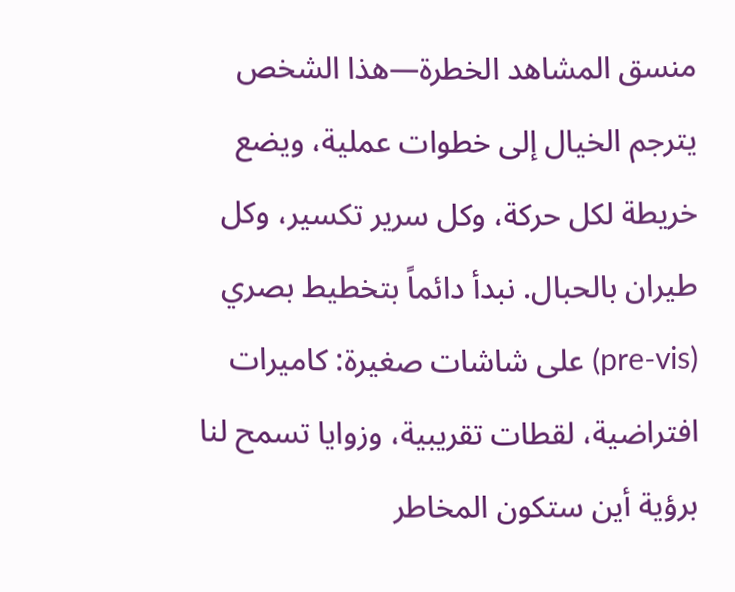منسق المشاهد الخطرة—هذا الشخص يترجم الخيال إلى خطوات عملية، ويضع خريطة لكل حركة، وكل سرير تكسير، وكل طيران بالحبال. نبدأ دائماً بتخطيط بصري (pre-vis) على شاشات صغيرة: كاميرات افتراضية، لقطات تقريبية، وزوايا تسمح لنا برؤية أين ستكون المخاطر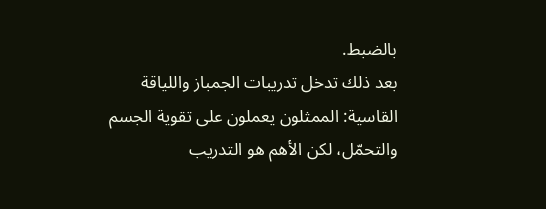بالضبط.
بعد ذلك تدخل تدريبات الجمباز واللياقة القاسية: الممثلون يعملون على تقوية الجسم والتحمّل، لكن الأهم هو التدريب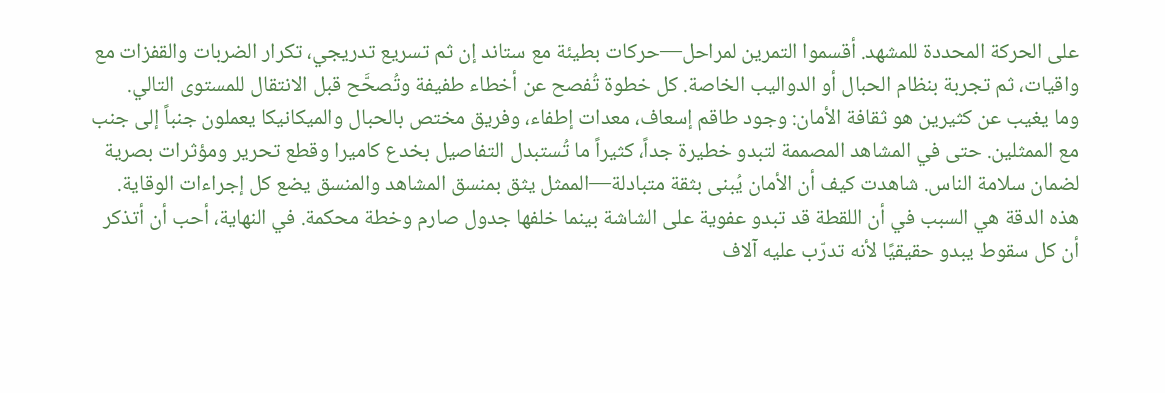على الحركة المحددة للمشهد. أقسموا التمرين لمراحل—حركات بطيئة مع ستاند إن ثم تسريع تدريجي، تكرار الضربات والقفزات مع واقيات، ثم تجربة بنظام الحبال أو الدواليب الخاصة. كل خطوة تُفصح عن أخطاء طفيفة وتُصحَّح قبل الانتقال للمستوى التالي.
وما يغيب عن كثيرين هو ثقافة الأمان: وجود طاقم إسعاف، معدات إطفاء، وفريق مختص بالحبال والميكانيكا يعملون جنباً إلى جنب مع الممثلين. حتى في المشاهد المصممة لتبدو خطيرة جداً، كثيراً ما تُستبدل التفاصيل بخدع كاميرا وقطع تحرير ومؤثرات بصرية لضمان سلامة الناس. شاهدت كيف أن الأمان يُبنى بثقة متبادلة—الممثل يثق بمنسق المشاهد والمنسق يضع كل إجراءات الوقاية. هذه الدقة هي السبب في أن اللقطة قد تبدو عفوية على الشاشة بينما خلفها جدول صارم وخطة محكمة. في النهاية، أحب أن أتذكر أن كل سقوط يبدو حقيقيًا لأنه تدرّب عليه آلاف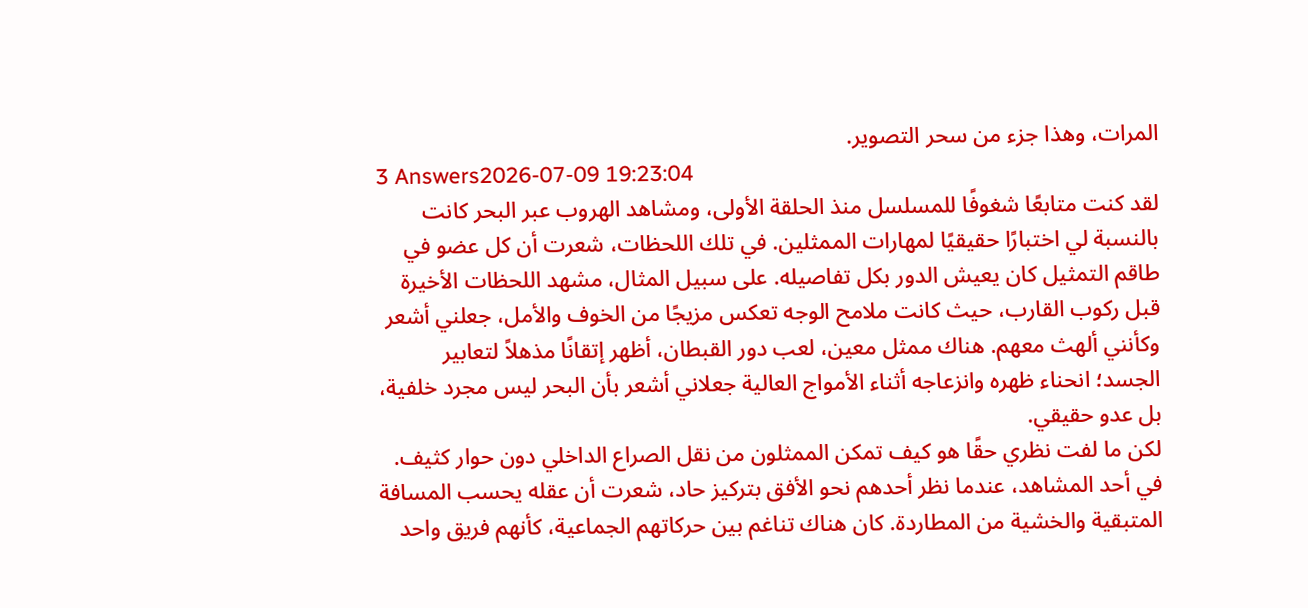المرات، وهذا جزء من سحر التصوير.
3 Answers2026-07-09 19:23:04
لقد كنت متابعًا شغوفًا للمسلسل منذ الحلقة الأولى، ومشاهد الهروب عبر البحر كانت بالنسبة لي اختبارًا حقيقيًا لمهارات الممثلين. في تلك اللحظات، شعرت أن كل عضو في طاقم التمثيل كان يعيش الدور بكل تفاصيله. على سبيل المثال، مشهد اللحظات الأخيرة قبل ركوب القارب، حيث كانت ملامح الوجه تعكس مزيجًا من الخوف والأمل، جعلني أشعر وكأنني ألهث معهم. هناك ممثل معين، لعب دور القبطان، أظهر إتقانًا مذهلاً لتعابير الجسد؛ انحناء ظهره وانزعاجه أثناء الأمواج العالية جعلاني أشعر بأن البحر ليس مجرد خلفية، بل عدو حقيقي.
لكن ما لفت نظري حقًا هو كيف تمكن الممثلون من نقل الصراع الداخلي دون حوار كثيف. في أحد المشاهد، عندما نظر أحدهم نحو الأفق بتركيز حاد، شعرت أن عقله يحسب المسافة المتبقية والخشية من المطاردة. كان هناك تناغم بين حركاتهم الجماعية، كأنهم فريق واحد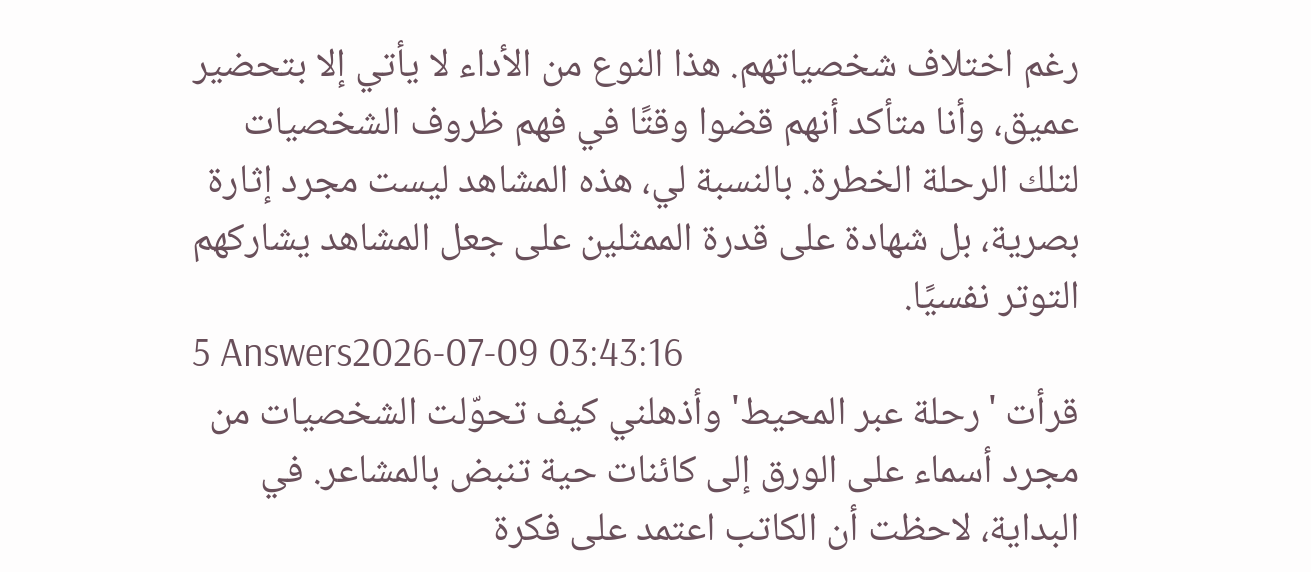رغم اختلاف شخصياتهم. هذا النوع من الأداء لا يأتي إلا بتحضير عميق، وأنا متأكد أنهم قضوا وقتًا في فهم ظروف الشخصيات لتلك الرحلة الخطرة. بالنسبة لي، هذه المشاهد ليست مجرد إثارة بصرية، بل شهادة على قدرة الممثلين على جعل المشاهد يشاركهم التوتر نفسيًا.
5 Answers2026-07-09 03:43:16
قرأت 'رحلة عبر المحيط' وأذهلني كيف تحوّلت الشخصيات من مجرد أسماء على الورق إلى كائنات حية تنبض بالمشاعر. في البداية، لاحظت أن الكاتب اعتمد على فكرة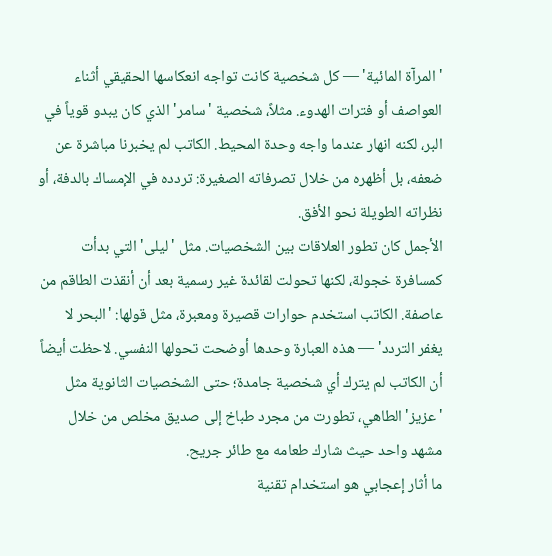'المرآة المائية' — كل شخصية كانت تواجه انعكاسها الحقيقي أثناء العواصف أو فترات الهدوء. مثلاً، شخصية 'سامر' الذي كان يبدو قوياً في البر، لكنه انهار عندما واجه وحدة المحيط. الكاتب لم يخبرنا مباشرة عن ضعفه، بل أظهره من خلال تصرفاته الصغيرة: تردده في الإمساك بالدفة، أو نظراته الطويلة نحو الأفق.
الأجمل كان تطور العلاقات بين الشخصيات. مثل 'ليلى' التي بدأت كمسافرة خجولة، لكنها تحولت لقائدة غير رسمية بعد أن أنقذت الطاقم من عاصفة. الكاتب استخدم حوارات قصيرة ومعبرة، مثل قولها: 'البحر لا يغفر التردد' — هذه العبارة وحدها أوضحت تحولها النفسي. لاحظت أيضاً أن الكاتب لم يترك أي شخصية جامدة؛ حتى الشخصيات الثانوية مثل 'عزيز' الطاهي، تطورت من مجرد طباخ إلى صديق مخلص من خلال مشهد واحد حيث شارك طعامه مع طائر جريح.
ما أثار إعجابي هو استخدام تقنية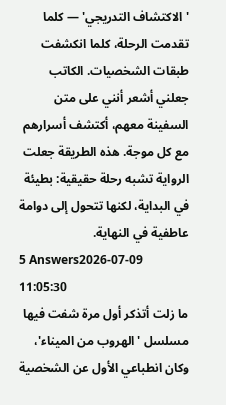'الاكتشاف التدريجي' — كلما تقدمت الرحلة، كلما انكشفت طبقات الشخصيات. الكاتب جعلني أشعر أنني على متن السفينة معهم، أكتشف أسرارهم مع كل موجة. هذه الطريقة جعلت الرواية تشبه رحلة حقيقية: بطيئة في البداية، لكنها تتحول إلى دوامة عاطفية في النهاية.
5 Answers2026-07-09 11:05:30
ما زلت أتذكر أول مرة شفت فيها مسلسل 'الهروب من الميناء'، وكان انطباعي الأول عن الشخصية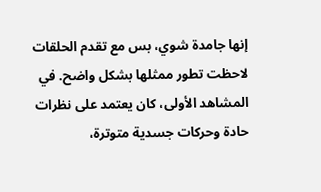إنها جامدة شوي، بس مع تقدم الحلقات لاحظت تطور ممثلها بشكل واضح. في المشاهد الأولى، كان يعتمد على نظرات حادة وحركات جسدية متوترة،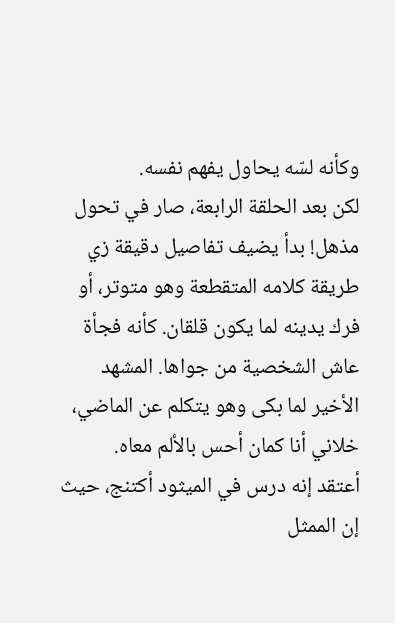وكأنه لسّه يحاول يفهم نفسه.
لكن بعد الحلقة الرابعة، صار في تحول مذهل! بدأ يضيف تفاصيل دقيقة زي طريقة كلامه المتقطعة وهو متوتر، أو فرك يدينه لما يكون قلقان. كأنه فجأة عاش الشخصية من جواها. المشهد الأخير لما بكى وهو يتكلم عن الماضي، خلاني أنا كمان أحس بالألم معاه.
أعتقد إنه درس في الميثود أكتنج، حيث إن الممثل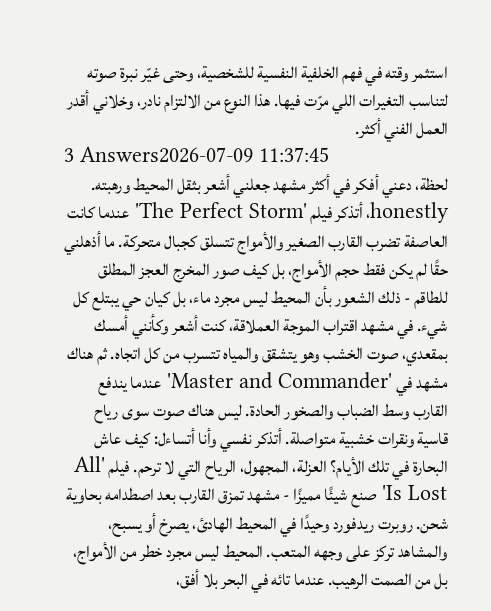استثمر وقته في فهم الخلفية النفسية للشخصية، وحتى غيّر نبرة صوته لتناسب التغيرات اللي مرّت فيها. هذا النوع من الالتزام نادر، وخلاني أقدر العمل الفني أكثر.
3 Answers2026-07-09 11:37:45
لحظة، دعني أفكر في أكثر مشهد جعلني أشعر بثقل المحيط ورهبته. honestly، أتذكر فيلم 'The Perfect Storm' عندما كانت العاصفة تضرب القارب الصغير والأمواج تتسلق كجبال متحركة. ما أذهلني حقًا لم يكن فقط حجم الأمواج، بل كيف صور المخرج العجز المطلق للطاقم - ذلك الشعور بأن المحيط ليس مجرد ماء، بل كيان حي يبتلع كل شيء. في مشهد اقتراب الموجة العملاقة، كنت أشعر وكأنني أمسك بمقعدي، صوت الخشب وهو يتشقق والمياه تتسرب من كل اتجاه. ثم هناك مشهد في 'Master and Commander' عندما يندفع القارب وسط الضباب والصخور الحادة. ليس هناك صوت سوى رياح قاسية ونقرات خشبية متواصلة. أتذكر نفسي وأنا أتساءل: كيف عاش البحارة في تلك الأيام؟ العزلة، المجهول، الرياح التي لا ترحم. فيلم 'All Is Lost' صنع شيئًا مميزًا - مشهد تمزق القارب بعد اصطدامه بحاوية شحن. روبرت ريدفورد وحيدًا في المحيط الهادئ، يصرخ أو يسبح، والمشاهد تركز على وجهه المتعب. المحيط ليس مجرد خطر من الأمواج، بل من الصمت الرهيب. عندما تائه في البحر بلا أفق،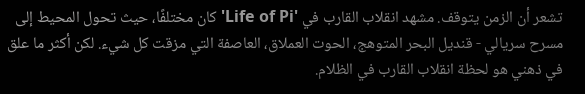تشعر أن الزمن يتوقف. مشهد انقلاب القارب في 'Life of Pi' كان مختلفًا، حيث تحول المحيط إلى مسرح سريالي - قنديل البحر المتوهج، الحوت العملاق، العاصفة التي مزقت كل شيء. لكن أكثر ما علق في ذهني هو لحظة انقلاب القارب في الظلام.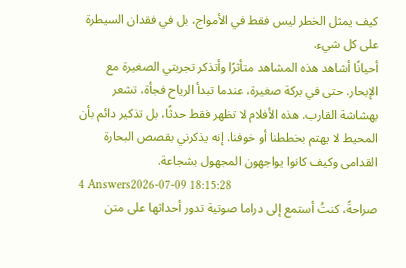كيف يمثل الخطر ليس فقط في الأمواج، بل في فقدان السيطرة على كل شيء.
أحيانًا أشاهد هذه المشاهد متأثرًا وأتذكر تجربتي الصغيرة مع الإبحار. حتى في بركة صغيرة، عندما تبدأ الرياح فجأة، تشعر بهشاشة القارب. هذه الأفلام لا تظهر فقط حدثًا، بل تذكير دائم بأن المحيط لا يهتم بخططنا أو خوفنا. إنه يذكرني بقصص البحارة القدامى وكيف كانوا يواجهون المجهول بشجاعة.
4 Answers2026-07-09 18:15:28
صراحةً، كنتُ أستمع إلى دراما صوتية تدور أحداثها على متن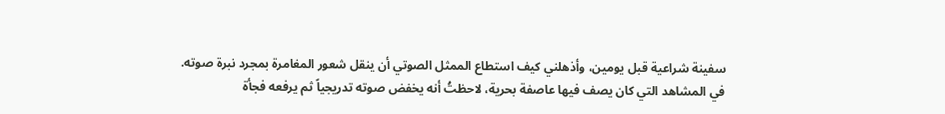سفينة شراعية قبل يومين، وأذهلني كيف استطاع الممثل الصوتي أن ينقل شعور المغامرة بمجرد نبرة صوته.
في المشاهد التي كان يصف فيها عاصفة بحرية، لاحظتُ أنه يخفض صوته تدريجياً ثم يرفعه فجأة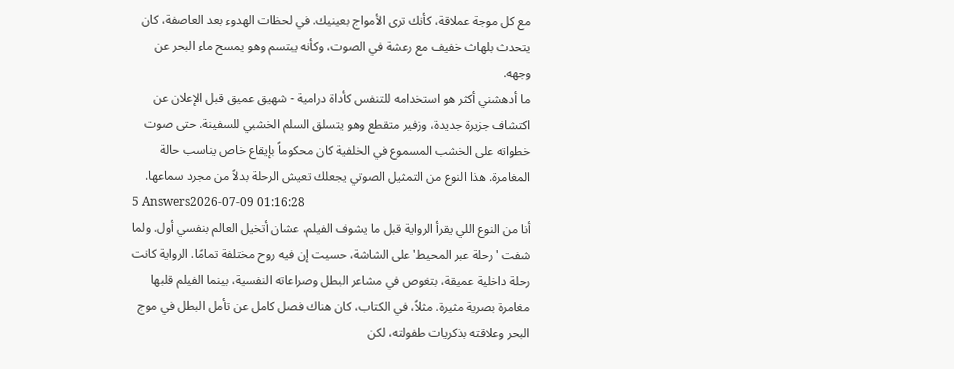مع كل موجة عملاقة، كأنك ترى الأمواج بعينيك. في لحظات الهدوء بعد العاصفة، كان يتحدث بلهاث خفيف مع رعشة في الصوت، وكأنه يبتسم وهو يمسح ماء البحر عن وجهه.
ما أدهشني أكثر هو استخدامه للتنفس كأداة درامية - شهيق عميق قبل الإعلان عن اكتشاف جزيرة جديدة، وزفير متقطع وهو يتسلق السلم الخشبي للسفينة. حتى صوت خطواته على الخشب المسموع في الخلفية كان محكوماً بإيقاع خاص يناسب حالة المغامرة. هذا النوع من التمثيل الصوتي يجعلك تعيش الرحلة بدلاً من مجرد سماعها.
5 Answers2026-07-09 01:16:28
أنا من النوع اللي يقرأ الرواية قبل ما يشوف الفيلم، عشان أتخيل العالم بنفسي أول. ولما شفت 'رحلة عبر المحيط' على الشاشة، حسيت إن فيه روح مختلفة تمامًا. الرواية كانت رحلة داخلية عميقة، بتغوص في مشاعر البطل وصراعاته النفسية، بينما الفيلم قلبها مغامرة بصرية مثيرة. مثلاً، في الكتاب، كان هناك فصل كامل عن تأمل البطل في موج البحر وعلاقته بذكريات طفولته، لكن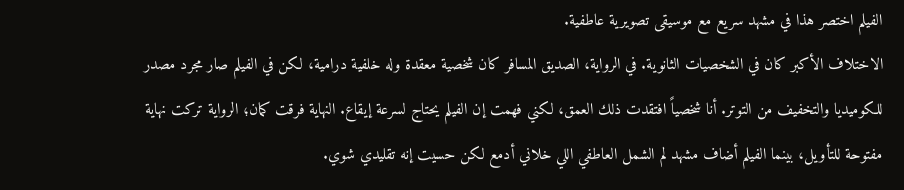الفيلم اختصر هذا في مشهد سريع مع موسيقى تصويرية عاطفية.
الاختلاف الأكبر كان في الشخصيات الثانوية. في الرواية، الصديق المسافر كان شخصية معقدة وله خلفية درامية، لكن في الفيلم صار مجرد مصدر للكوميديا والتخفيف من التوتر. أنا شخصياً افتقدت ذلك العمق، لكني فهمت إن الفيلم يحتاج لسرعة إيقاع. النهاية فرقت كمان؛ الرواية تركت نهاية مفتوحة للتأويل، بينما الفيلم أضاف مشهد لم الشمل العاطفي اللي خلاني أدمع لكن حسيت إنه تقليدي شوي.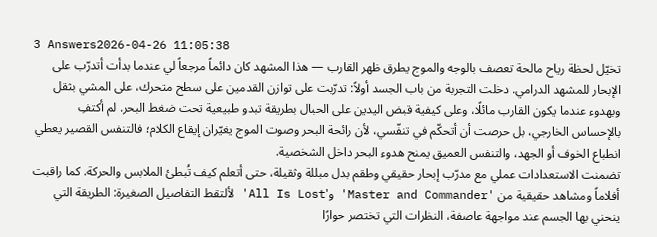3 Answers2026-04-26 11:05:38
تخيّل لحظة رياح مالحة تعصف بالوجه والموج يطرق ظهر القارب — هذا المشهد كان دائماً مرجعاً لي عندما بدأت أتدرّب على الإبحار للمشهد الدرامي. دخلت التجربة من باب الجسد أولاً: تدرّبت على توازن القدمين على سطح متحرك، على المشي بثقل وبهدوء عندما يكون القارب مائلًا، وعلى كيفية قبض اليدين على الحبال بطريقة تبدو طبيعية تحت ضغط البحر. لم أكتفِ بالإحساس الخارجي، بل حرصت أن أتحكّم في تنفّسي، لأن رائحة البحر وصوت الموج يغيّران إيقاع الكلام؛ فالتنفس القصير يعطي انطباع الخوف أو الجهد، والتنفس العميق يمنح هدوء البحر داخل الشخصية.
تضمنت الاستعدادات عملي مع مدرّب إبحار حقيقي وطقم بدل مبللة وثقيلة، حتى أتعلم كيف تُبطئ الملابس والحركة. كما راقبت أفلاماً ومشاهد حقيقية من 'Master and Commander' و'All Is Lost' لألتقط التفاصيل الصغيرة: الطريقة التي ينحني بها الجسم عند مواجهة عاصفة، النظرات التي تختصر حوارًا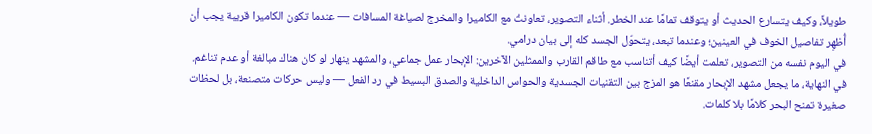طويلاً، وكيف يتسارع الحديث أو يتوقف تمامًا عند الخطر. أثناء التصوير، تعاونتُ مع الكاميرا والمخرج لصياغة المسافات — عندما تكون الكاميرا قريبة يجب أن أُظهِر تفاصيل الخوف في العينين؛ وعندما تبعد، يتحوّل الجسد كله إلى بيان درامي.
في اليوم نفسه من التصوير، تعلمت أيضًا كيف أتناسب مع طاقم القارب والممثلين الآخرين: الإبحار عمل جماعي، والمشهد ينهار لو كان هناك مبالغة أو عدم تناغم. في النهاية، ما يجعل مشهد الإبحار مقنعًا هو المزج بين التقنيات الجسدية والحواس الداخلية والصدق البسيط في رد الفعل — وليس حركات متصنعة، بل لحظات صغيرة تمنح البحر كلامًا بلا كلمات.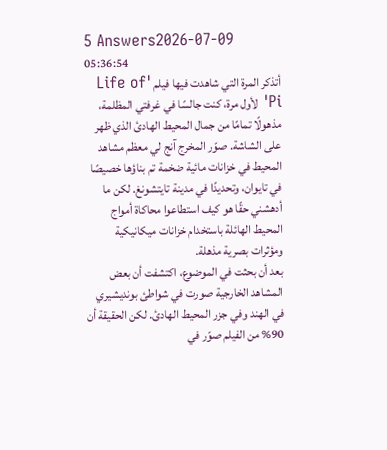5 Answers2026-07-09 05:36:54
أتذكر المرة التي شاهدت فيها فيلم 'Life of Pi' لأول مرة، كنت جالسًا في غرفتي المظلمة، مذهولًا تمامًا من جمال المحيط الهادئ الذي ظهر على الشاشة. صوّر المخرج آنج لي معظم مشاهد المحيط في خزانات مائية ضخمة تم بناؤها خصيصًا في تايوان، وتحديدًا في مدينة تايتشونغ. لكن ما أدهشني حقًا هو كيف استطاعوا محاكاة أمواج المحيط الهائلة باستخدام خزانات ميكانيكية ومؤثرات بصرية مذهلة.
بعد أن بحثت في الموضوع، اكتشفت أن بعض المشاهد الخارجية صورت في شواطئ بونديشيري في الهند وفي جزر المحيط الهادئ. لكن الحقيقة أن 90% من الفيلم صوّر في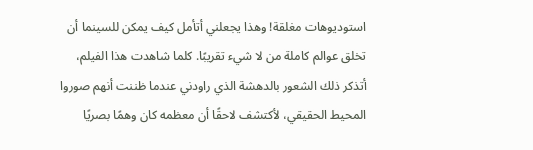استوديوهات مغلقة! وهذا يجعلني أتأمل كيف يمكن للسينما أن تخلق عوالم كاملة من لا شيء تقريبًا. كلما شاهدت هذا الفيلم، أتذكر ذلك الشعور بالدهشة الذي راودني عندما ظننت أنهم صوروا المحيط الحقيقي، لأكتشف لاحقًا أن معظمه كان وهمًا بصريًا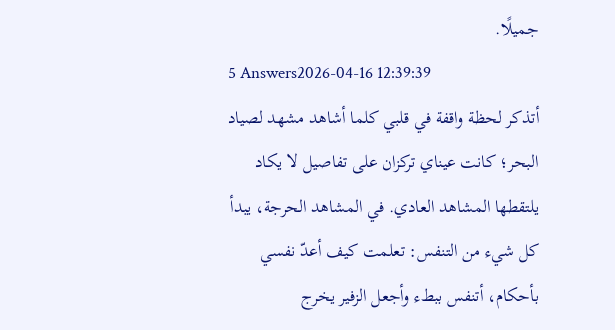جميلًا.
5 Answers2026-04-16 12:39:39
أتذكر لحظة واقفة في قلبي كلما أشاهد مشهد لصياد البحر؛ كانت عيناي تركزان على تفاصيل لا يكاد يلتقطها المشاهد العادي. في المشاهد الحرجة، يبدأ كل شيء من التنفس: تعلمت كيف أعدّ نفسي بأحكام، أتنفس ببطء وأجعل الزفير يخرج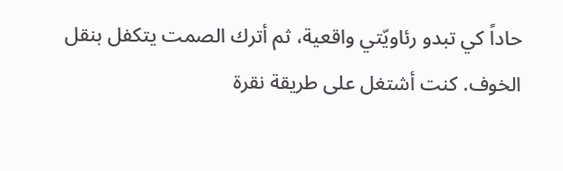حاداً كي تبدو رئاويّتي واقعية، ثم أترك الصمت يتكفل بنقل الخوف. كنت أشتغل على طريقة نقرة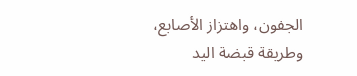الجفون، واهتزاز الأصابع، وطريقة قبضة اليد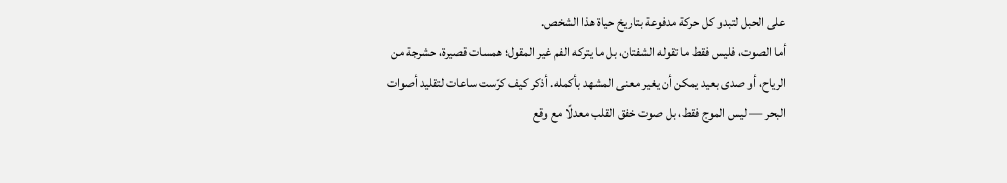على الحبل لتبدو كل حركة مدفوعة بتاريخ حياة هذا الشخص.
أما الصوت، فليس فقط ما تقوله الشفتان، بل ما يتركه الفم غير المقول؛ همسات قصيرة، حشرجة من الرياح، أو صدى بعيد يمكن أن يغير معنى المشهد بأكمله. أذكر كيف كرّست ساعات لتقليد أصوات البحر — ليس الموج فقط، بل صوت خفق القلب معدلًا مع وقع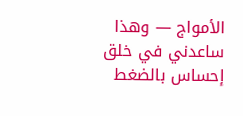الأمواج — وهذا ساعدني في خلق إحساس بالضغط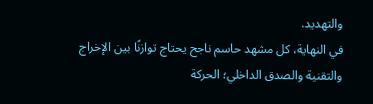والتهديد.
في النهاية، كل مشهد حاسم ناجح يحتاج توازنًا بين الإخراج والتقنية والصدق الداخلي؛ الحركة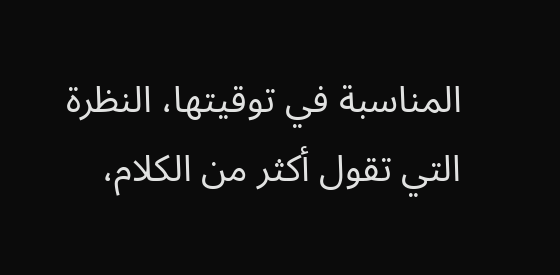المناسبة في توقيتها، النظرة التي تقول أكثر من الكلام،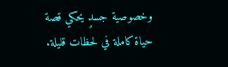وخصوصية جسدٍ يحكي قصة حياة كاملة في لحظات قليلة.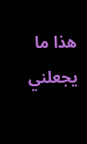هذا ما يجعلني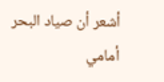أشعر أن صياد البحر أمامي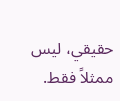حقيقي، ليس ممثلاً فقط.